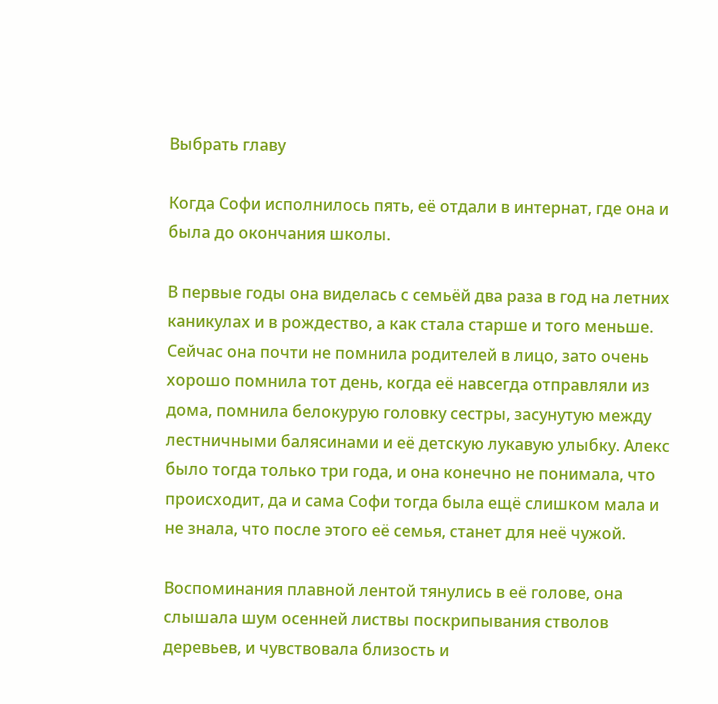Выбрать главу

Когда Софи исполнилось пять, её отдали в интернат, где она и была до окончания школы.

В первые годы она виделась с семьёй два раза в год на летних каникулах и в рождество, а как стала старше и того меньше. Сейчас она почти не помнила родителей в лицо, зато очень хорошо помнила тот день, когда её навсегда отправляли из дома, помнила белокурую головку сестры, засунутую между лестничными балясинами и её детскую лукавую улыбку. Алекс было тогда только три года, и она конечно не понимала, что происходит, да и сама Софи тогда была ещё слишком мала и не знала, что после этого её семья, станет для неё чужой.

Воспоминания плавной лентой тянулись в её голове, она слышала шум осенней листвы поскрипывания стволов деревьев, и чувствовала близость и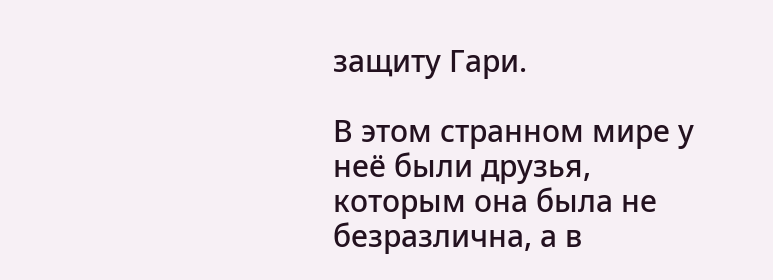защиту Гари.

В этом странном мире у неё были друзья, которым она была не безразлична, а в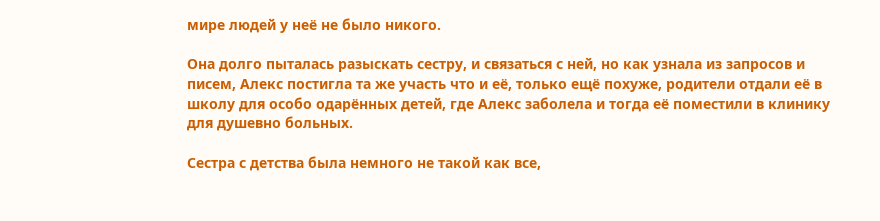мире людей у неё не было никого.

Она долго пыталась разыскать сестру, и связаться с ней, но как узнала из запросов и писем, Алекс постигла та же участь что и её, только ещё похуже, родители отдали её в школу для особо одарённых детей, где Алекс заболела и тогда её поместили в клинику для душевно больных.

Сестра с детства была немного не такой как все,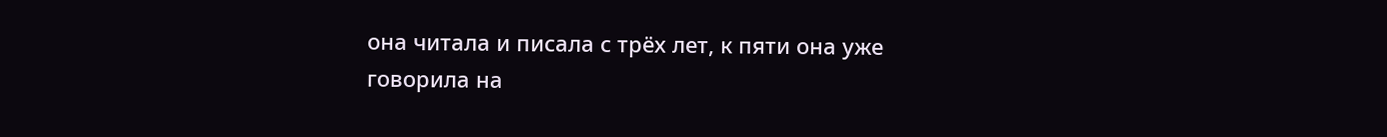она читала и писала с трёх лет, к пяти она уже говорила на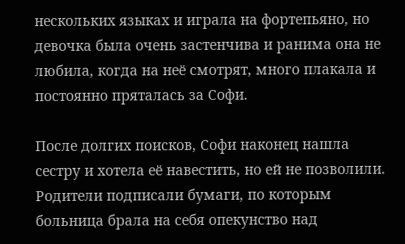нескольких языках и играла на фортепьяно, но девочка была очень застенчива и ранима она не любила, когда на неё смотрят, много плакала и постоянно пряталась за Софи.

После долгих поисков, Софи наконец нашла сестру и хотела её навестить, но ей не позволили. Родители подписали бумаги, по которым больница брала на себя опекунство над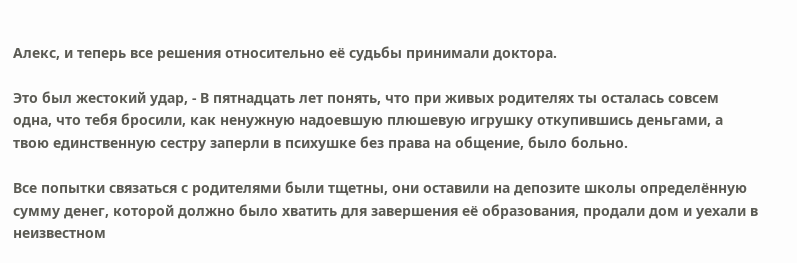Алекс, и теперь все решения относительно её судьбы принимали доктора.

Это был жестокий удар, - В пятнадцать лет понять, что при живых родителях ты осталась совсем одна, что тебя бросили, как ненужную надоевшую плюшевую игрушку откупившись деньгами, а твою единственную сестру заперли в психушке без права на общение, было больно.

Все попытки связаться с родителями были тщетны, они оставили на депозите школы определённую сумму денег, которой должно было хватить для завершения её образования, продали дом и уехали в неизвестном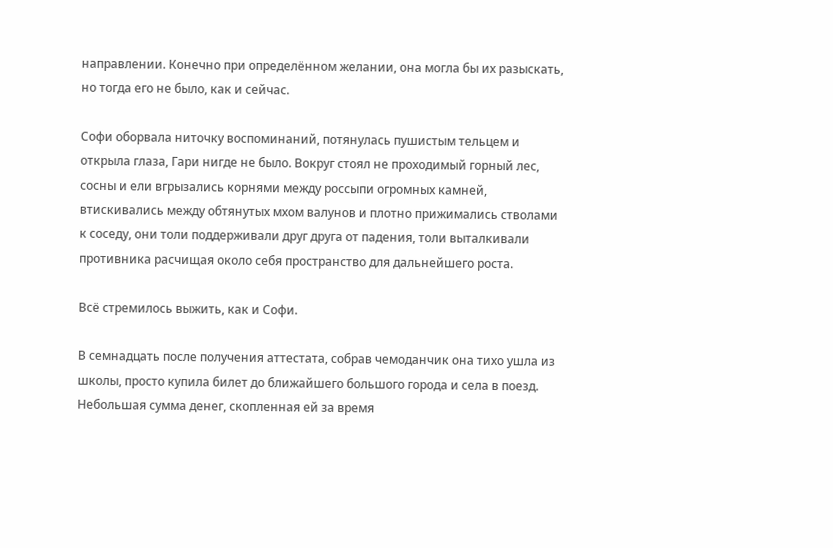направлении. Конечно при определённом желании, она могла бы их разыскать, но тогда его не было, как и сейчас.

Софи оборвала ниточку воспоминаний, потянулась пушистым тельцем и открыла глаза, Гари нигде не было. Вокруг стоял не проходимый горный лес, сосны и ели вгрызались корнями между россыпи огромных камней, втискивались между обтянутых мхом валунов и плотно прижимались стволами к соседу, они толи поддерживали друг друга от падения, толи выталкивали противника расчищая около себя пространство для дальнейшего роста.

Всё стремилось выжить, как и Софи.

В семнадцать после получения аттестата, собрав чемоданчик она тихо ушла из школы, просто купила билет до ближайшего большого города и села в поезд. Небольшая сумма денег, скопленная ей за время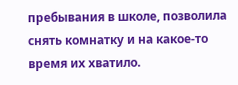пребывания в школе, позволила снять комнатку и на какое-то время их хватило.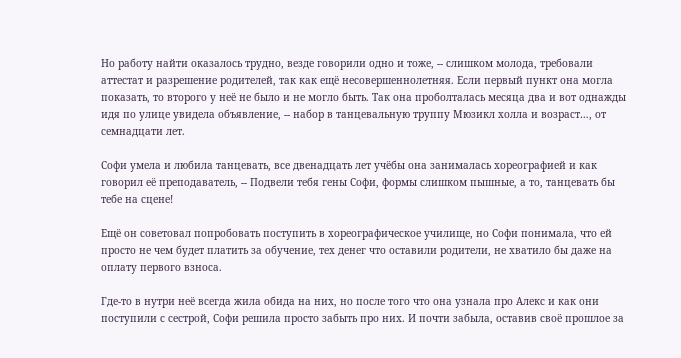Но работу найти оказалось трудно, везде говорили одно и тоже, -- слишком молода, требовали аттестат и разрешение родителей, так как ещё несовершеннолетняя. Если первый пункт она могла показать, то второго у неё не было и не могло быть. Так она проболталась месяца два и вот однажды идя по улице увидела объявление, -- набор в танцевальную труппу Мюзикл холла и возраст…, от семнадцати лет.

Софи умела и любила танцевать, все двенадцать лет учёбы она занималась хореографией и как говорил её преподаватель, -- Подвели тебя гены Софи, формы слишком пышные, а то, танцевать бы тебе на сцене!

Ещё он советовал попробовать поступить в хореографическое училище, но Софи понимала, что ей просто не чем будет платить за обучение, тех денег что оставили родители, не хватило бы даже на оплату первого взноса.

Где-то в нутри неё всегда жила обида на них, но после того что она узнала про Алекс и как они поступили с сестрой, Софи решила просто забыть про них. И почти забыла, оставив своё прошлое за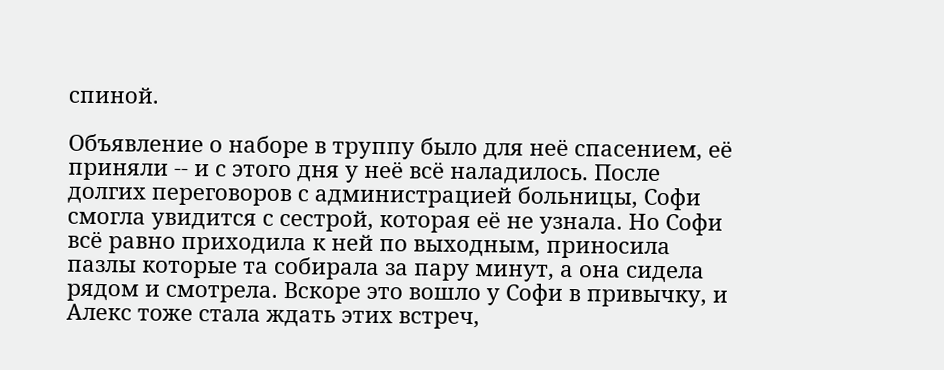спиной.

Объявление о наборе в труппу было для неё спасением, её приняли -- и с этого дня у неё всё наладилось. После долгих переговоров с администрацией больницы, Софи смогла увидится с сестрой, которая её не узнала. Но Софи всё равно приходила к ней по выходным, приносила пазлы которые та собирала за пару минут, а она сидела рядом и смотрела. Вскоре это вошло у Софи в привычку, и Алекс тоже стала ждать этих встреч,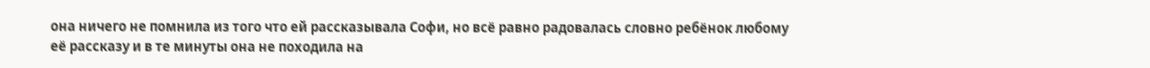она ничего не помнила из того что ей рассказывала Софи, но всё равно радовалась словно ребёнок любому её рассказу и в те минуты она не походила на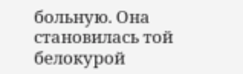больную. Она становилась той белокурой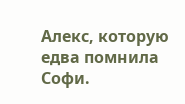Алекс, которую едва помнила Софи.